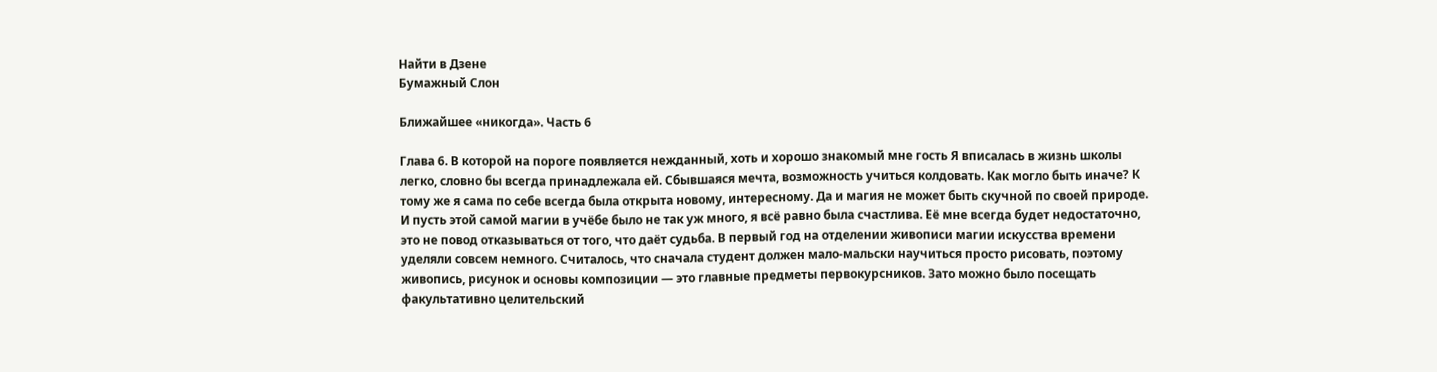Найти в Дзене
Бумажный Слон

Ближайшее «никогда». Часть 6

Глава 6. В которой на пороге появляется нежданный, хоть и хорошо знакомый мне гость Я вписалась в жизнь школы легко, словно бы всегда принадлежала ей. Сбывшаяся мечта, возможность учиться колдовать. Как могло быть иначе? К тому же я сама по себе всегда была открыта новому, интересному. Да и магия не может быть скучной по своей природе. И пусть этой самой магии в учёбе было не так уж много, я всё равно была счастлива. Её мне всегда будет недостаточно, это не повод отказываться от того, что даёт судьба. В первый год на отделении живописи магии искусства времени уделяли совсем немного. Считалось, что сначала студент должен мало-мальски научиться просто рисовать, поэтому живопись, рисунок и основы композиции — это главные предметы первокурсников. Зато можно было посещать факультативно целительский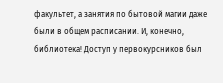факультет, а занятия по бытовой магии даже были в общем расписании. И, конечно, библиотека! Доступ у первокурсников был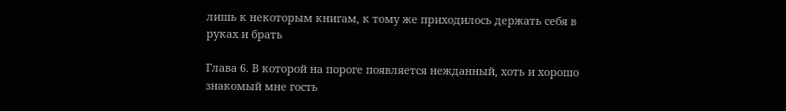лишь к некоторым книгам, к тому же приходилось держать себя в руках и брать

Глава 6. В которой на пороге появляется нежданный, хоть и хорошо знакомый мне гость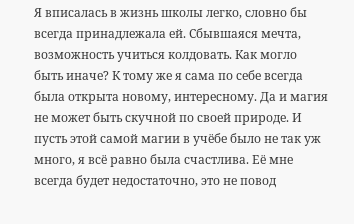Я вписалась в жизнь школы легко, словно бы всегда принадлежала ей. Сбывшаяся мечта, возможность учиться колдовать. Как могло быть иначе? К тому же я сама по себе всегда была открыта новому, интересному. Да и магия не может быть скучной по своей природе. И пусть этой самой магии в учёбе было не так уж много, я всё равно была счастлива. Её мне всегда будет недостаточно, это не повод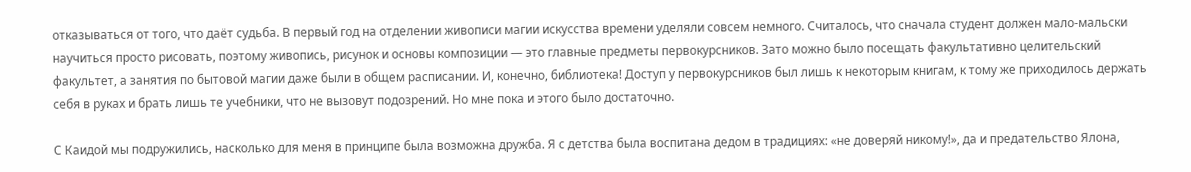отказываться от того, что даёт судьба. В первый год на отделении живописи магии искусства времени уделяли совсем немного. Считалось, что сначала студент должен мало-мальски научиться просто рисовать, поэтому живопись, рисунок и основы композиции — это главные предметы первокурсников. Зато можно было посещать факультативно целительский факультет, а занятия по бытовой магии даже были в общем расписании. И, конечно, библиотека! Доступ у первокурсников был лишь к некоторым книгам, к тому же приходилось держать себя в руках и брать лишь те учебники, что не вызовут подозрений. Но мне пока и этого было достаточно.

С Каидой мы подружились, насколько для меня в принципе была возможна дружба. Я с детства была воспитана дедом в традициях: «не доверяй никому!», да и предательство Ялона,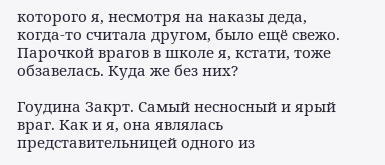которого я, несмотря на наказы деда, когда-то считала другом, было ещё свежо. Парочкой врагов в школе я, кстати, тоже обзавелась. Куда же без них?

Гоудина Закрт. Самый несносный и ярый враг. Как и я, она являлась представительницей одного из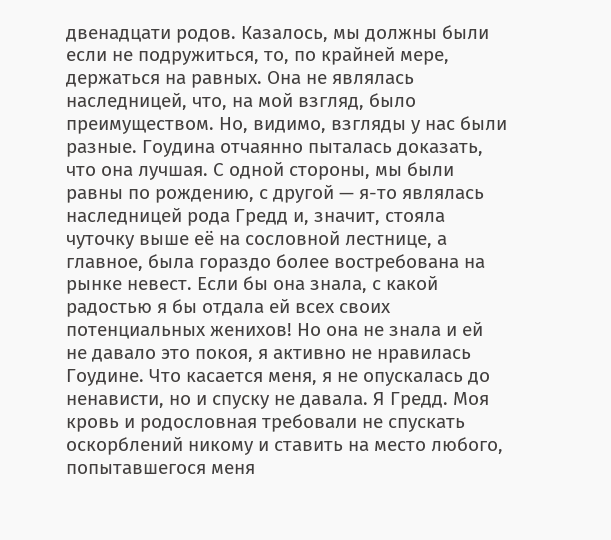двенадцати родов. Казалось, мы должны были если не подружиться, то, по крайней мере, держаться на равных. Она не являлась наследницей, что, на мой взгляд, было преимуществом. Но, видимо, взгляды у нас были разные. Гоудина отчаянно пыталась доказать, что она лучшая. С одной стороны, мы были равны по рождению, с другой — я-то являлась наследницей рода Гредд и, значит, стояла чуточку выше её на сословной лестнице, а главное, была гораздо более востребована на рынке невест. Если бы она знала, с какой радостью я бы отдала ей всех своих потенциальных женихов! Но она не знала и ей не давало это покоя, я активно не нравилась Гоудине. Что касается меня, я не опускалась до ненависти, но и спуску не давала. Я Гредд. Моя кровь и родословная требовали не спускать оскорблений никому и ставить на место любого, попытавшегося меня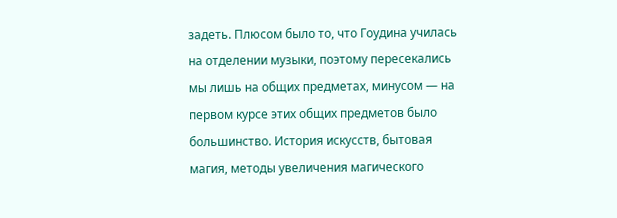задеть. Плюсом было то, что Гоудина училась на отделении музыки, поэтому пересекались мы лишь на общих предметах, минусом — на первом курсе этих общих предметов было большинство. История искусств, бытовая магия, методы увеличения магического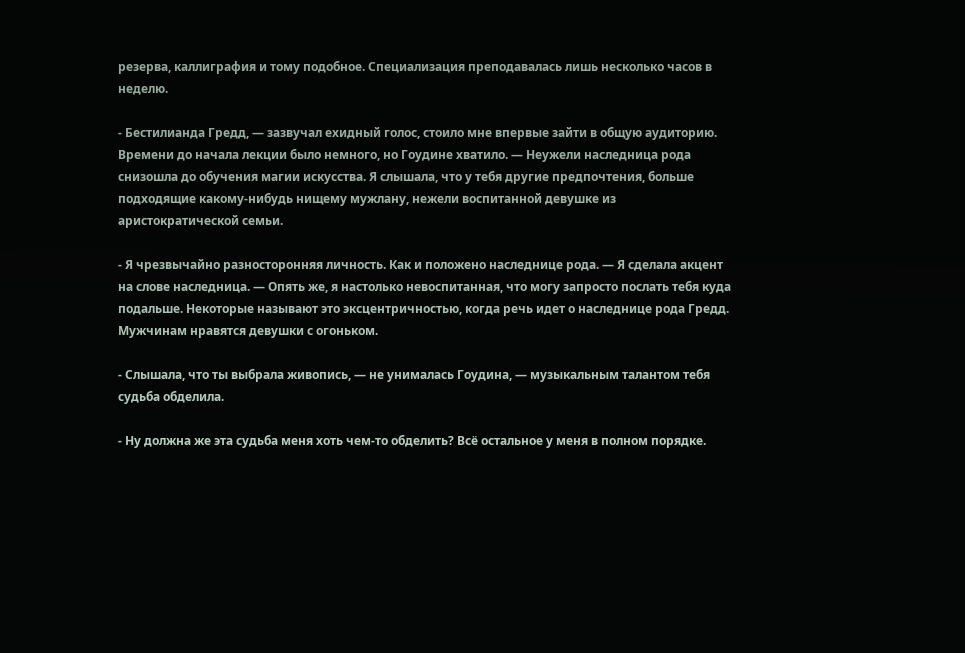резерва, каллиграфия и тому подобное. Специализация преподавалась лишь несколько часов в неделю.

- Бестилианда Гредд, — зазвучал ехидный голос, стоило мне впервые зайти в общую аудиторию. Времени до начала лекции было немного, но Гоудине хватило. — Неужели наследница рода снизошла до обучения магии искусства. Я слышала, что у тебя другие предпочтения, больше подходящие какому-нибудь нищему мужлану, нежели воспитанной девушке из аристократической семьи.

- Я чрезвычайно разносторонняя личность. Как и положено наследнице рода. — Я сделала акцент на слове наследница. — Опять же, я настолько невоспитанная, что могу запросто послать тебя куда подальше. Некоторые называют это эксцентричностью, когда речь идет о наследнице рода Гредд. Мужчинам нравятся девушки с огоньком.

- Слышала, что ты выбрала живопись, — не унималась Гоудина, — музыкальным талантом тебя судьба обделила.

- Ну должна же эта судьба меня хоть чем-то обделить? Всё остальное у меня в полном порядке.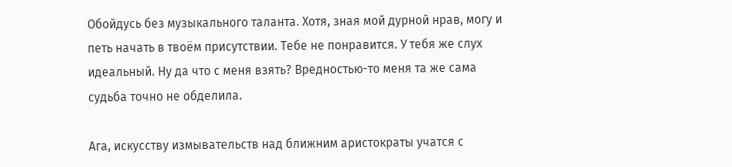Обойдусь без музыкального таланта. Хотя, зная мой дурной нрав, могу и петь начать в твоём присутствии. Тебе не понравится. У тебя же слух идеальный. Ну да что с меня взять? Вредностью-то меня та же сама судьба точно не обделила.

Ага, искусству измывательств над ближним аристократы учатся с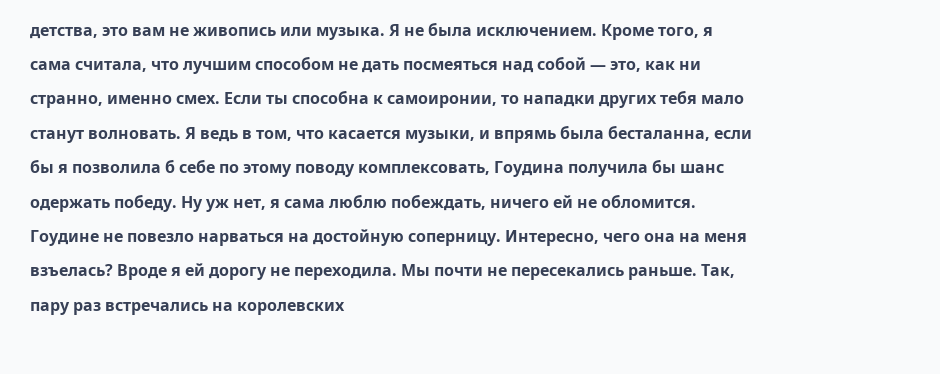детства, это вам не живопись или музыка. Я не была исключением. Кроме того, я сама считала, что лучшим способом не дать посмеяться над собой — это, как ни странно, именно смех. Если ты способна к самоиронии, то нападки других тебя мало станут волновать. Я ведь в том, что касается музыки, и впрямь была бесталанна, если бы я позволила б себе по этому поводу комплексовать, Гоудина получила бы шанс одержать победу. Ну уж нет, я сама люблю побеждать, ничего ей не обломится. Гоудине не повезло нарваться на достойную соперницу. Интересно, чего она на меня взъелась? Вроде я ей дорогу не переходила. Мы почти не пересекались раньше. Так, пару раз встречались на королевских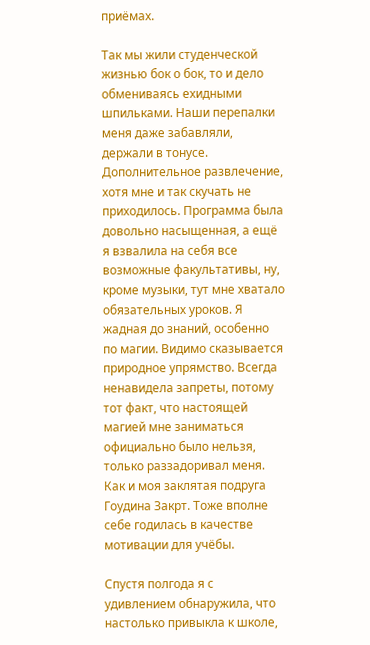приёмах.

Так мы жили студенческой жизнью бок о бок, то и дело обмениваясь ехидными шпильками. Наши перепалки меня даже забавляли, держали в тонусе. Дополнительное развлечение, хотя мне и так скучать не приходилось. Программа была довольно насыщенная, а ещё я взвалила на себя все возможные факультативы, ну, кроме музыки, тут мне хватало обязательных уроков. Я жадная до знаний, особенно по магии. Видимо сказывается природное упрямство. Всегда ненавидела запреты, потому тот факт, что настоящей магией мне заниматься официально было нельзя, только раззадоривал меня. Как и моя заклятая подруга Гоудина Закрт. Тоже вполне себе годилась в качестве мотивации для учёбы.

Спустя полгода я с удивлением обнаружила, что настолько привыкла к школе,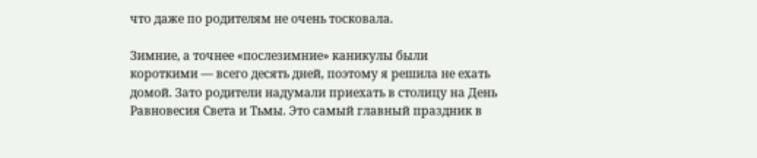что даже по родителям не очень тосковала.

Зимние, а точнее «послезимние» каникулы были короткими — всего десять дней, поэтому я решила не ехать домой. Зато родители надумали приехать в столицу на День Равновесия Света и Тьмы. Это самый главный праздник в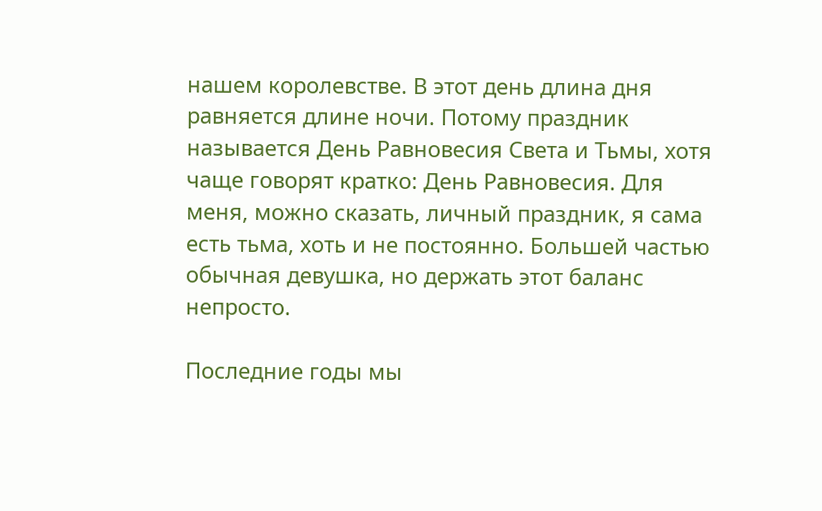нашем королевстве. В этот день длина дня равняется длине ночи. Потому праздник называется День Равновесия Света и Тьмы, хотя чаще говорят кратко: День Равновесия. Для меня, можно сказать, личный праздник, я сама есть тьма, хоть и не постоянно. Большей частью обычная девушка, но держать этот баланс непросто.

Последние годы мы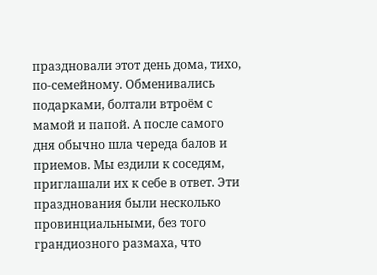праздновали этот день дома, тихо, по-семейному. Обменивались подарками, болтали втроём с мамой и папой. А после самого дня обычно шла череда балов и приемов. Мы ездили к соседям, приглашали их к себе в ответ. Эти празднования были несколько провинциальными, без того грандиозного размаха, что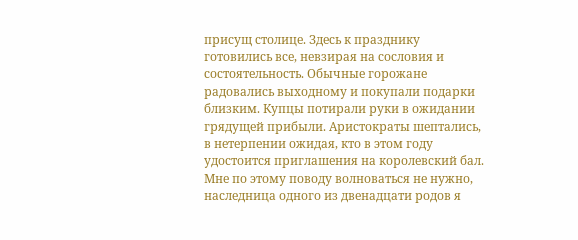присущ столице. Здесь к празднику готовились все, невзирая на сословия и состоятельность. Обычные горожане радовались выходному и покупали подарки близким. Купцы потирали руки в ожидании грядущей прибыли. Аристократы шептались, в нетерпении ожидая, кто в этом году удостоится приглашения на королевский бал. Мне по этому поводу волноваться не нужно, наследница одного из двенадцати родов я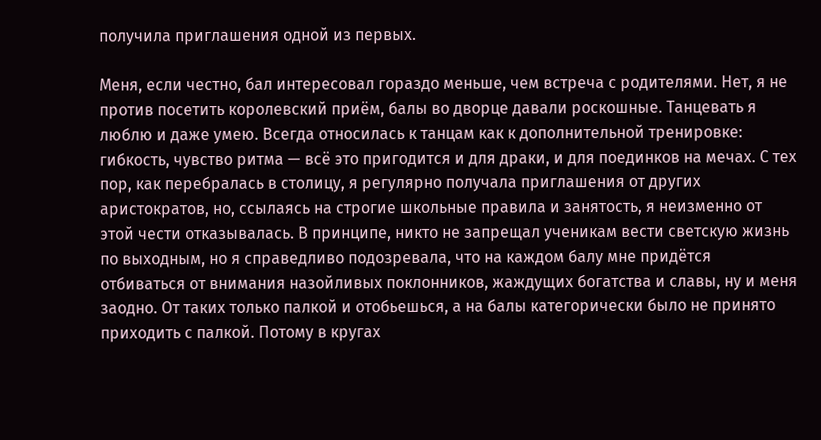получила приглашения одной из первых.

Меня, если честно, бал интересовал гораздо меньше, чем встреча с родителями. Нет, я не против посетить королевский приём, балы во дворце давали роскошные. Танцевать я люблю и даже умею. Всегда относилась к танцам как к дополнительной тренировке: гибкость, чувство ритма — всё это пригодится и для драки, и для поединков на мечах. С тех пор, как перебралась в столицу, я регулярно получала приглашения от других аристократов, но, ссылаясь на строгие школьные правила и занятость, я неизменно от этой чести отказывалась. В принципе, никто не запрещал ученикам вести светскую жизнь по выходным, но я справедливо подозревала, что на каждом балу мне придётся отбиваться от внимания назойливых поклонников, жаждущих богатства и славы, ну и меня заодно. От таких только палкой и отобьешься, а на балы категорически было не принято приходить с палкой. Потому в кругах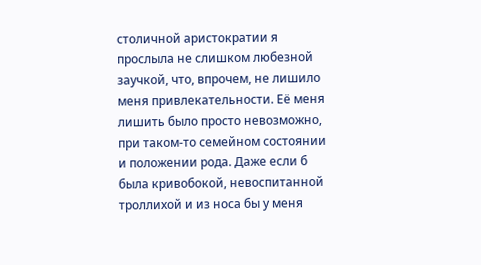столичной аристократии я прослыла не слишком любезной заучкой, что, впрочем, не лишило меня привлекательности. Её меня лишить было просто невозможно, при таком-то семейном состоянии и положении рода. Даже если б была кривобокой, невоспитанной троллихой и из носа бы у меня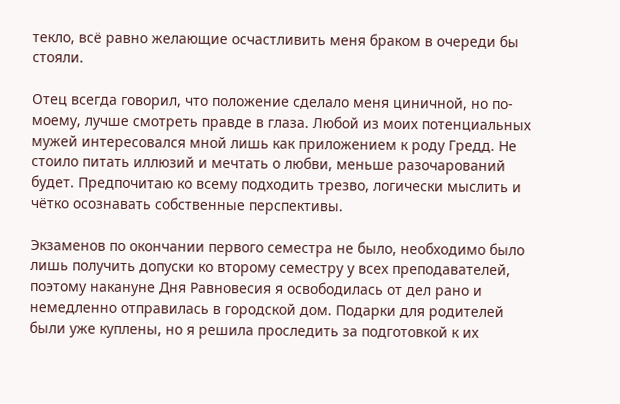текло, всё равно желающие осчастливить меня браком в очереди бы стояли.

Отец всегда говорил, что положение сделало меня циничной, но по-моему, лучше смотреть правде в глаза. Любой из моих потенциальных мужей интересовался мной лишь как приложением к роду Гредд. Не стоило питать иллюзий и мечтать о любви, меньше разочарований будет. Предпочитаю ко всему подходить трезво, логически мыслить и чётко осознавать собственные перспективы.

Экзаменов по окончании первого семестра не было, необходимо было лишь получить допуски ко второму семестру у всех преподавателей, поэтому накануне Дня Равновесия я освободилась от дел рано и немедленно отправилась в городской дом. Подарки для родителей были уже куплены, но я решила проследить за подготовкой к их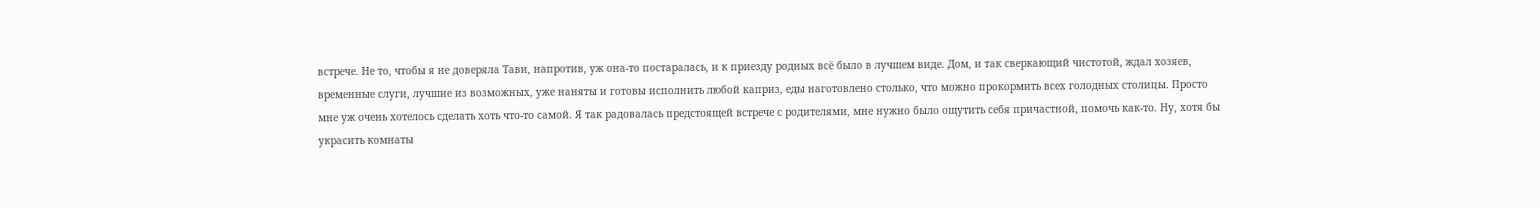встрече. Не то, чтобы я не доверяла Тави, напротив, уж она-то постаралась, и к приезду родных всё было в лучшем виде. Дом, и так сверкающий чистотой, ждал хозяев, временные слуги, лучшие из возможных, уже наняты и готовы исполнить любой каприз, еды наготовлено столько, что можно прокормить всех голодных столицы. Просто мне уж очень хотелось сделать хоть что-то самой. Я так радовалась предстоящей встрече с родителями, мне нужно было ощутить себя причастной, помочь как-то. Ну, хотя бы украсить комнаты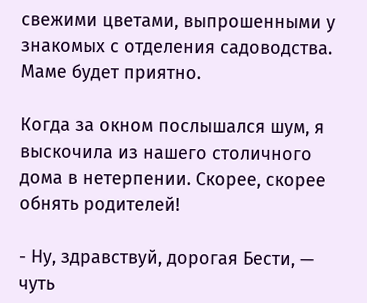свежими цветами, выпрошенными у знакомых с отделения садоводства. Маме будет приятно.

Когда за окном послышался шум, я выскочила из нашего столичного дома в нетерпении. Скорее, скорее обнять родителей!

- Ну, здравствуй, дорогая Бести, — чуть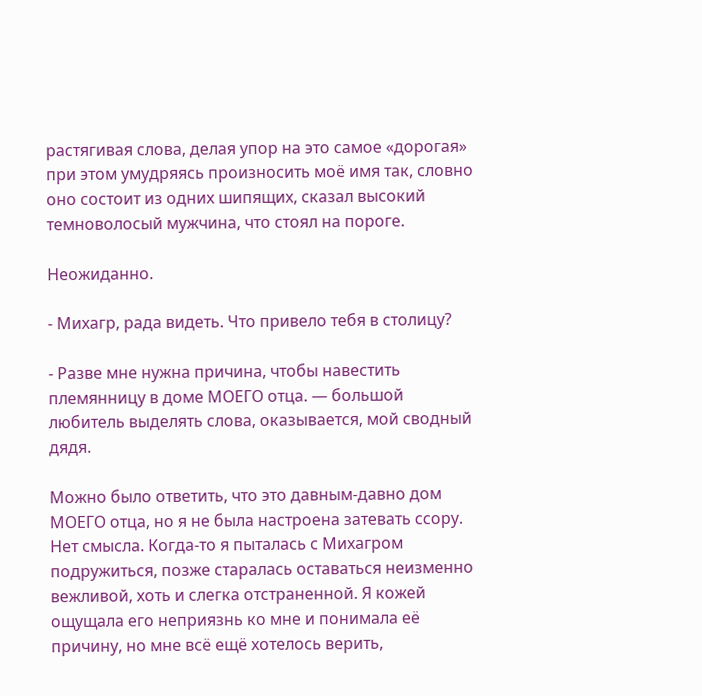растягивая слова, делая упор на это самое «дорогая» при этом умудряясь произносить моё имя так, словно оно состоит из одних шипящих, сказал высокий темноволосый мужчина, что стоял на пороге.

Неожиданно.

- Михагр, рада видеть. Что привело тебя в столицу?

- Разве мне нужна причина, чтобы навестить племянницу в доме МОЕГО отца. — большой любитель выделять слова, оказывается, мой сводный дядя.

Можно было ответить, что это давным-давно дом МОЕГО отца, но я не была настроена затевать ссору. Нет смысла. Когда-то я пыталась с Михагром подружиться, позже старалась оставаться неизменно вежливой, хоть и слегка отстраненной. Я кожей ощущала его неприязнь ко мне и понимала её причину, но мне всё ещё хотелось верить,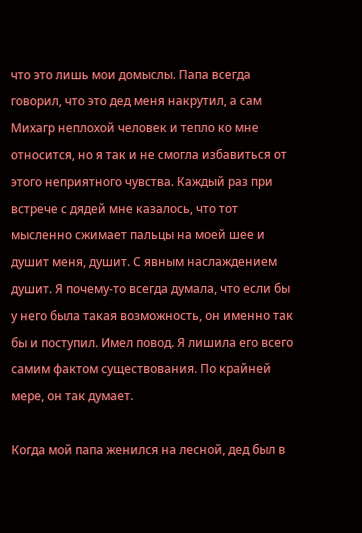что это лишь мои домыслы. Папа всегда говорил, что это дед меня накрутил, а сам Михагр неплохой человек и тепло ко мне относится, но я так и не смогла избавиться от этого неприятного чувства. Каждый раз при встрече с дядей мне казалось, что тот мысленно сжимает пальцы на моей шее и душит меня, душит. С явным наслаждением душит. Я почему-то всегда думала, что если бы у него была такая возможность, он именно так бы и поступил. Имел повод. Я лишила его всего самим фактом существования. По крайней мере, он так думает.

Когда мой папа женился на лесной, дед был в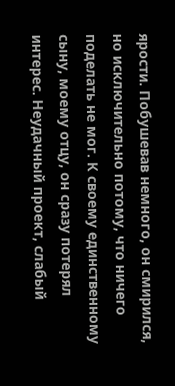ярости. Побушевав немного, он смирился, но исключительно потому, что ничего поделать не мог. К своему единственному сыну, моему отцу, он сразу потерял интерес. Неудачный проект, слабый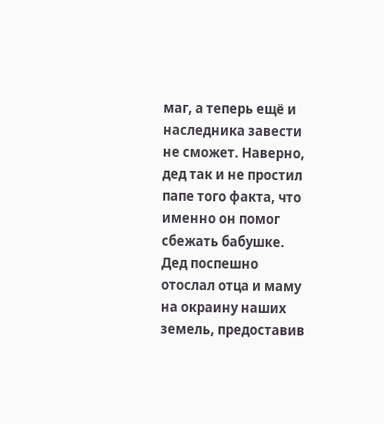маг, а теперь ещё и наследника завести не сможет. Наверно, дед так и не простил папе того факта, что именно он помог сбежать бабушке. Дед поспешно отослал отца и маму на окраину наших земель, предоставив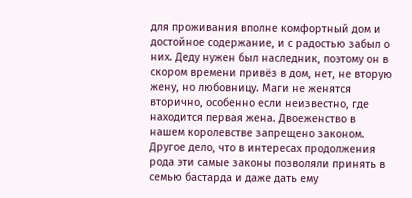для проживания вполне комфортный дом и достойное содержание, и с радостью забыл о них. Деду нужен был наследник, поэтому он в скором времени привёз в дом, нет, не вторую жену, но любовницу. Маги не женятся вторично, особенно если неизвестно, где находится первая жена. Двоеженство в нашем королевстве запрещено законом. Другое дело, что в интересах продолжения рода эти самые законы позволяли принять в семью бастарда и даже дать ему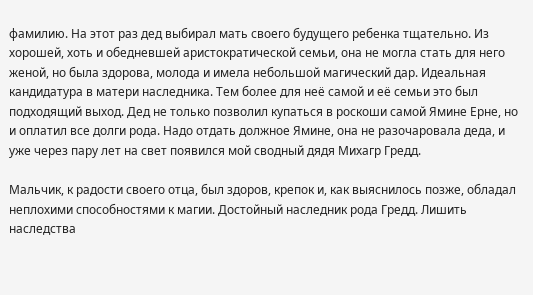фамилию. На этот раз дед выбирал мать своего будущего ребенка тщательно. Из хорошей, хоть и обедневшей аристократической семьи, она не могла стать для него женой, но была здорова, молода и имела небольшой магический дар. Идеальная кандидатура в матери наследника. Тем более для неё самой и её семьи это был подходящий выход. Дед не только позволил купаться в роскоши самой Ямине Ерне, но и оплатил все долги рода. Надо отдать должное Ямине, она не разочаровала деда, и уже через пару лет на свет появился мой сводный дядя Михагр Гредд.

Мальчик, к радости своего отца, был здоров, крепок и, как выяснилось позже, обладал неплохими способностями к магии. Достойный наследник рода Гредд. Лишить наследства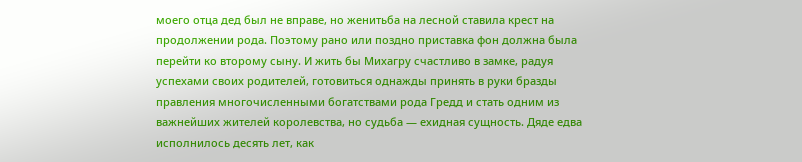моего отца дед был не вправе, но женитьба на лесной ставила крест на продолжении рода. Поэтому рано или поздно приставка фон должна была перейти ко второму сыну. И жить бы Михагру счастливо в замке, радуя успехами своих родителей, готовиться однажды принять в руки бразды правления многочисленными богатствами рода Гредд и стать одним из важнейших жителей королевства, но судьба — ехидная сущность. Дяде едва исполнилось десять лет, как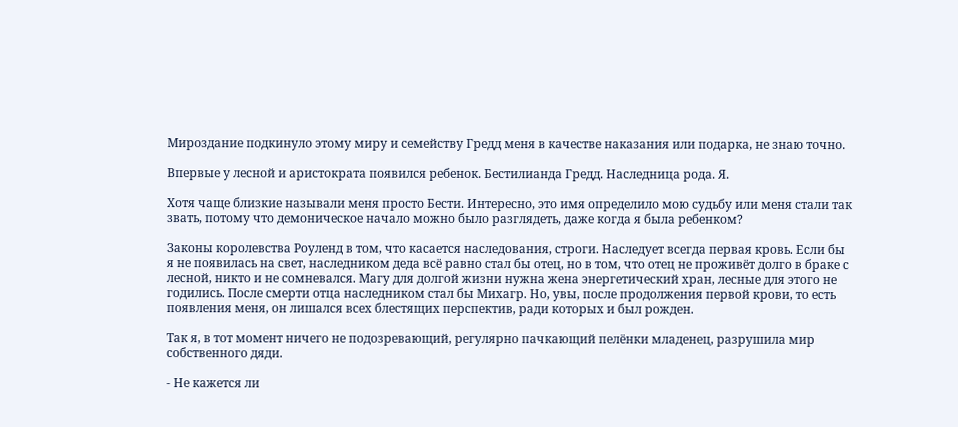Мироздание подкинуло этому миру и семейству Гредд меня в качестве наказания или подарка, не знаю точно.

Впервые у лесной и аристократа появился ребенок. Бестилианда Гредд. Наследница рода. Я.

Хотя чаще близкие называли меня просто Бести. Интересно, это имя определило мою судьбу или меня стали так звать, потому что демоническое начало можно было разглядеть, даже когда я была ребенком?

Законы королевства Роуленд в том, что касается наследования, строги. Наследует всегда первая кровь. Если бы я не появилась на свет, наследником деда всё равно стал бы отец, но в том, что отец не проживёт долго в браке с лесной, никто и не сомневался. Магу для долгой жизни нужна жена энергетический хран, лесные для этого не годились. После смерти отца наследником стал бы Михагр. Но, увы, после продолжения первой крови, то есть появления меня, он лишался всех блестящих перспектив, ради которых и был рожден.

Так я, в тот момент ничего не подозревающий, регулярно пачкающий пелёнки младенец, разрушила мир собственного дяди.

- Не кажется ли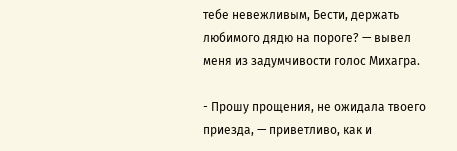тебе невежливым, Бести, держать любимого дядю на пороге? — вывел меня из задумчивости голос Михагра.

- Прошу прощения, не ожидала твоего приезда, — приветливо, как и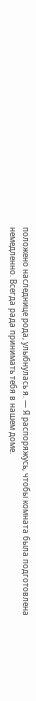положено наследнице рода, улыбнулась я. — Я распоряжусь, чтобы комната была подготовлена немедленно. Всегда рада принимать тебя в нашем доме.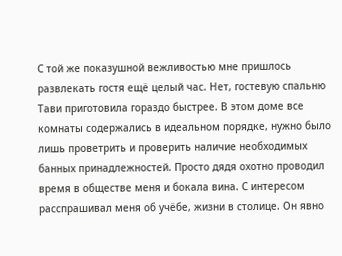С той же показушной вежливостью мне пришлось развлекать гостя ещё целый час. Нет, гостевую спальню Тави приготовила гораздо быстрее. В этом доме все комнаты содержались в идеальном порядке, нужно было лишь проветрить и проверить наличие необходимых банных принадлежностей. Просто дядя охотно проводил время в обществе меня и бокала вина. С интересом расспрашивал меня об учёбе, жизни в столице. Он явно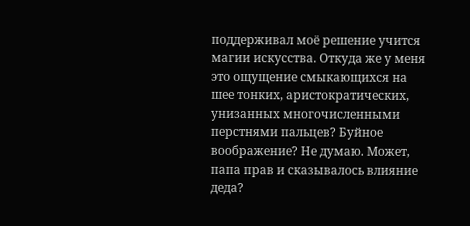поддерживал моё решение учится магии искусства. Откуда же у меня это ощущение смыкающихся на шее тонких, аристократических, унизанных многочисленными перстнями пальцев? Буйное воображение? Не думаю. Может, папа прав и сказывалось влияние деда?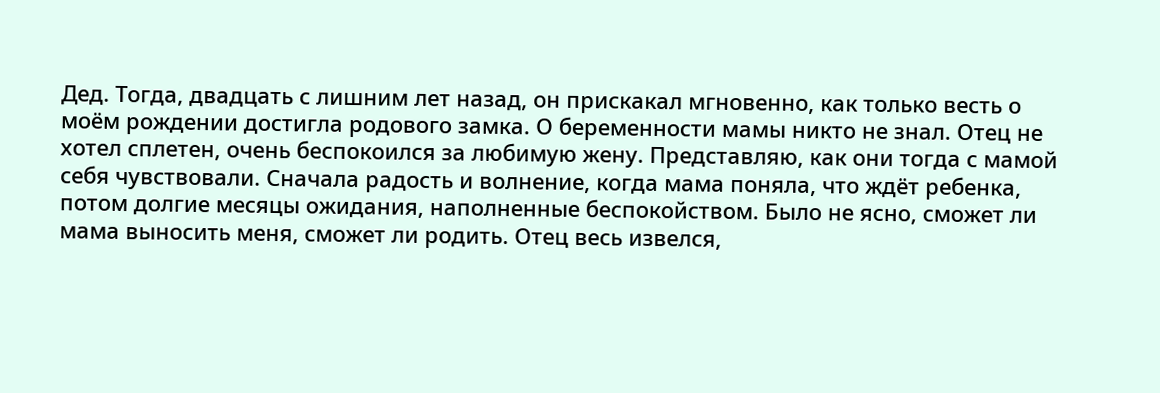Дед. Тогда, двадцать с лишним лет назад, он прискакал мгновенно, как только весть о моём рождении достигла родового замка. О беременности мамы никто не знал. Отец не хотел сплетен, очень беспокоился за любимую жену. Представляю, как они тогда с мамой себя чувствовали. Сначала радость и волнение, когда мама поняла, что ждёт ребенка, потом долгие месяцы ожидания, наполненные беспокойством. Было не ясно, сможет ли мама выносить меня, сможет ли родить. Отец весь извелся,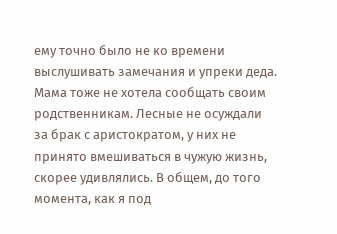ему точно было не ко времени выслушивать замечания и упреки деда. Мама тоже не хотела сообщать своим родственникам. Лесные не осуждали за брак с аристократом, у них не принято вмешиваться в чужую жизнь, скорее удивлялись. В общем, до того момента, как я под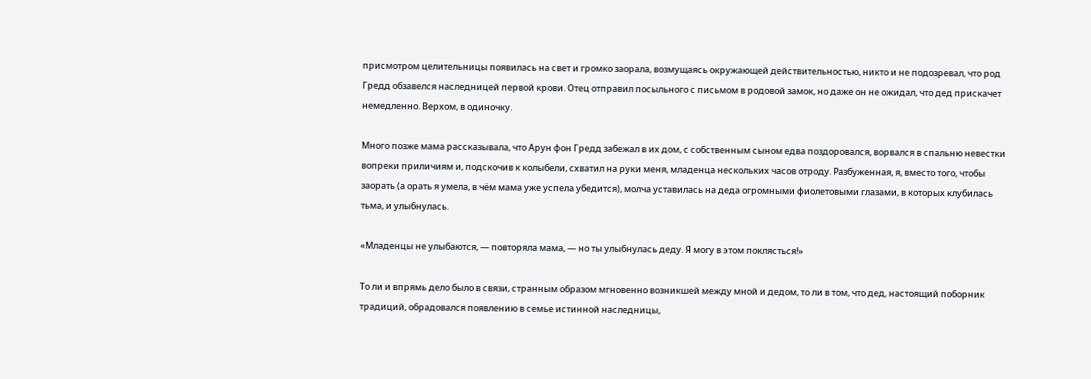присмотром целительницы появилась на свет и громко заорала, возмущаясь окружающей действительностью, никто и не подозревал, что род Гредд обзавелся наследницей первой крови. Отец отправил посыльного с письмом в родовой замок, но даже он не ожидал, что дед прискачет немедленно. Верхом, в одиночку.

Много позже мама рассказывала, что Арун фон Гредд забежал в их дом, с собственным сыном едва поздоровался, ворвался в спальню невестки вопреки приличиям и, подскочив к колыбели, схватил на руки меня, младенца нескольких часов отроду. Разбуженная, я, вместо того, чтобы заорать (а орать я умела, в чём мама уже успела убедится), молча уставилась на деда огромными фиолетовыми глазами, в которых клубилась тьма, и улыбнулась.

«Младенцы не улыбаются, — повторяла мама, — но ты улыбнулась деду. Я могу в этом поклясться!»

То ли и впрямь дело было в связи, странным образом мгновенно возникшей между мной и дедом, то ли в том, что дед, настоящий поборник традиций, обрадовался появлению в семье истинной наследницы,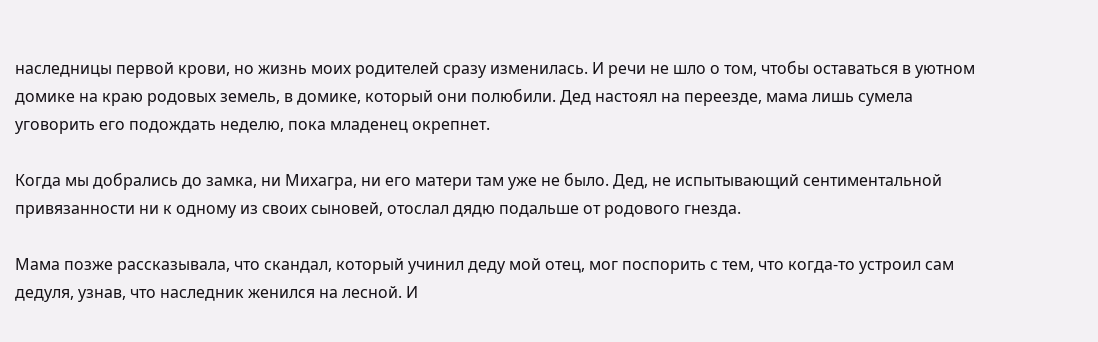наследницы первой крови, но жизнь моих родителей сразу изменилась. И речи не шло о том, чтобы оставаться в уютном домике на краю родовых земель, в домике, который они полюбили. Дед настоял на переезде, мама лишь сумела уговорить его подождать неделю, пока младенец окрепнет.

Когда мы добрались до замка, ни Михагра, ни его матери там уже не было. Дед, не испытывающий сентиментальной привязанности ни к одному из своих сыновей, отослал дядю подальше от родового гнезда.

Мама позже рассказывала, что скандал, который учинил деду мой отец, мог поспорить с тем, что когда-то устроил сам дедуля, узнав, что наследник женился на лесной. И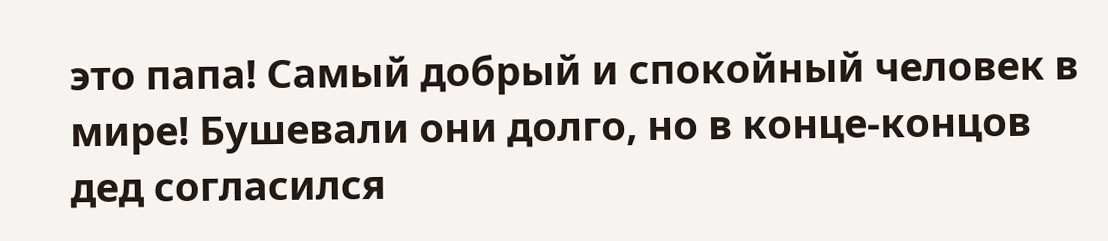это папа! Самый добрый и спокойный человек в мире! Бушевали они долго, но в конце-концов дед согласился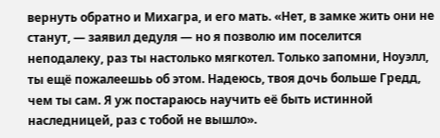вернуть обратно и Михагра, и его мать. «Нет, в замке жить они не станут, — заявил дедуля — но я позволю им поселится неподалеку, раз ты настолько мягкотел. Только запомни, Ноуэлл, ты ещё пожалеешьь об этом. Надеюсь, твоя дочь больше Гредд, чем ты сам. Я уж постараюсь научить её быть истинной наследницей, раз с тобой не вышло».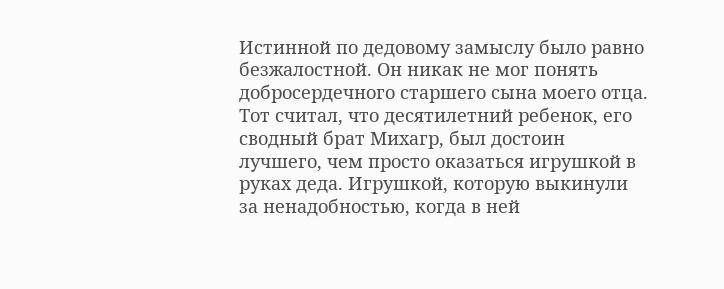Истинной по дедовому замыслу было равно безжалостной. Он никак не мог понять добросердечного старшего сына моего отца. Тот считал, что десятилетний ребенок, его сводный брат Михагр, был достоин лучшего, чем просто оказаться игрушкой в руках деда. Игрушкой, которую выкинули за ненадобностью, когда в ней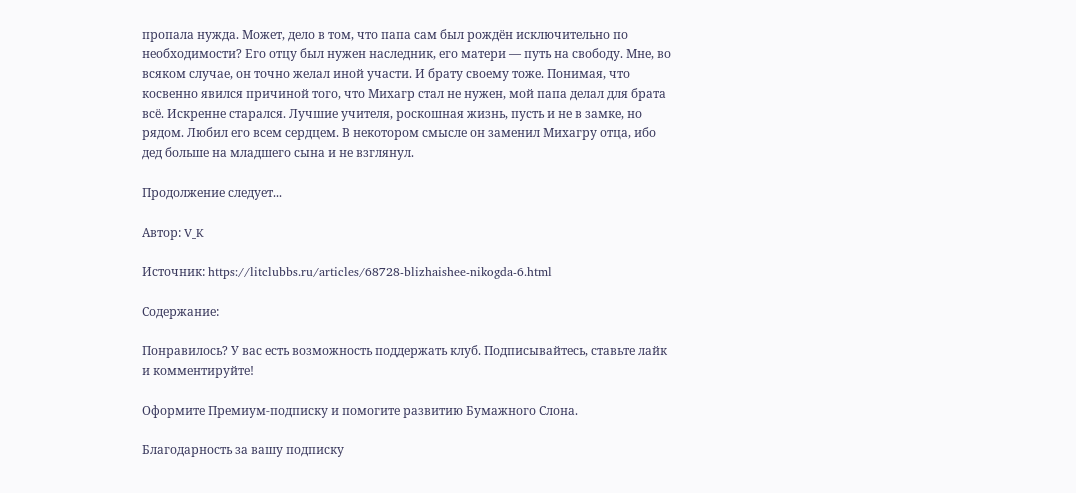пропала нужда. Может, дело в том, что папа сам был рождён исключительно по необходимости? Его отцу был нужен наследник, его матери — путь на свободу. Мне, во всяком случае, он точно желал иной участи. И брату своему тоже. Понимая, что косвенно явился причиной того, что Михагр стал не нужен, мой папа делал для брата всё. Искренне старался. Лучшие учителя, роскошная жизнь, пусть и не в замке, но рядом. Любил его всем сердцем. В некотором смысле он заменил Михагру отца, ибо дед больше на младшего сына и не взглянул.

Продолжение следует...

Автор: V_K

Источник: https://litclubbs.ru/articles/68728-blizhaishee-nikogda-6.html

Содержание:

Понравилось? У вас есть возможность поддержать клуб. Подписывайтесь, ставьте лайк и комментируйте!

Оформите Премиум-подписку и помогите развитию Бумажного Слона.

Благодарность за вашу подписку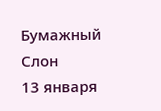Бумажный Слон
13 января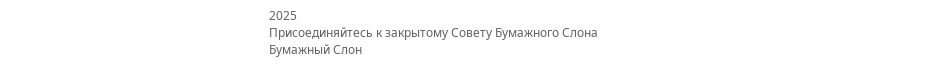2025
Присоединяйтесь к закрытому Совету Бумажного Слона
Бумажный Слон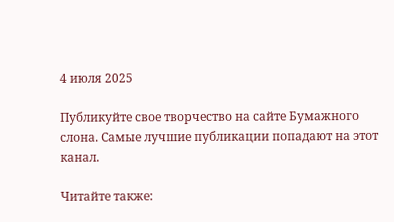4 июля 2025

Публикуйте свое творчество на сайте Бумажного слона. Самые лучшие публикации попадают на этот канал.

Читайте также: